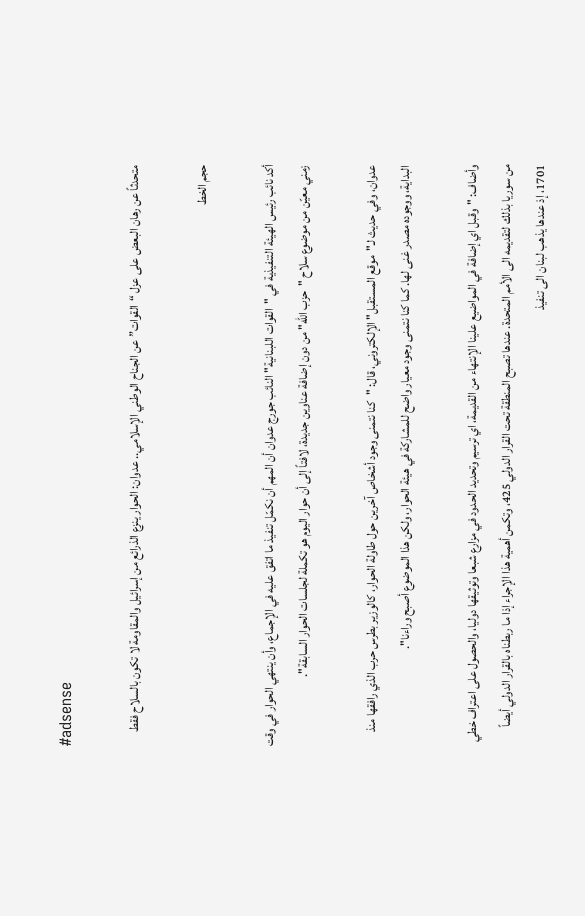#adsense

متحدثاً عن رهان البعض على عزل “القوات” عن الجناح الوطني الإسلامي.. عدوان: الحوار ينزع الذرائع من إسرائيل والمقاومة لا تكون بالسلاح فقط

حجم الخط

أكد نائب رئيس الهيئة التنفيذية في "القوات اللبنانية" النائب جورج عدوان أن المهم أن نكمّل تنفيذ ما اتفق عليه في الإجماع، وأن ينتهي الحوار في وقت زمني معيّن من موضوع سلاح "حزب الله" من دون إضافة عناوين جديدة، لافتاً إلى أن حوار اليوم هو تكملة لجلسات الحوار السابقة".

عدوان، وفي حديث لـ"موقع المستقبل" الإلكتروني، قال: "كنا نتمنى وجود أشخاص آخرين حول طاولة الحوار، كالوزير بطرس حرب الذي رافقها منذ البداية، ووجوده مصدر غنى لها. كما كنا نتمنى وجود معيار واضح للمشاركة في هيئة الحوار، ولكن هذا الموضوع أصبح وراءنا".

وأضاف: "وقبل اي إضافة في المواضيع علينا الإنتهاء من القديمة، اي ترسيم وتحديد الحدود في مزارع شبعا وتوثيقها دوليا، والحصول على اعتراف خطي من سوريا بذلك لتقديمه الى الأمم المتحدة. عندها تصبح المنطقة تحت القرار الدولي 425، وتكمن أهمية هذا الإجراء إذا ما ربطناه بالقرار الدولي أيضاً 1701، إذ عندها يذهب لبنان الى تنفيذ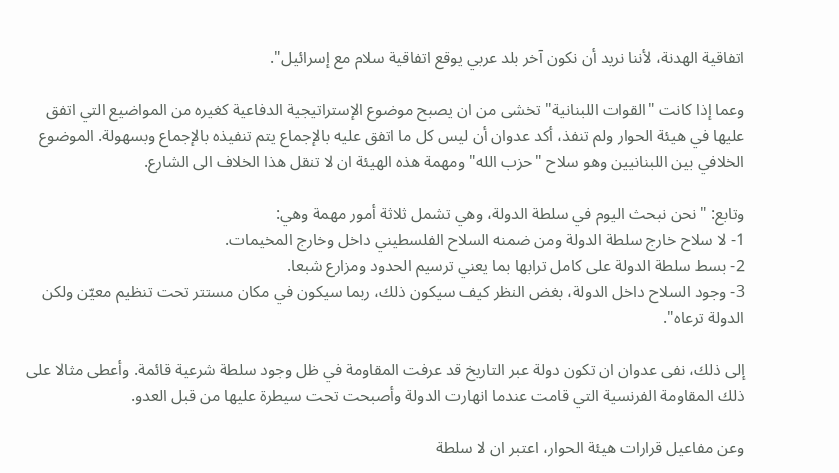اتفاقية الهدنة، لأننا نريد أن نكون آخر بلد عربي يوقع اتفاقية سلام مع إسرائيل".

وعما إذا كانت "القوات اللبنانية" تخشى من ان يصبح موضوع الإستراتيجية الدفاعية كغيره من المواضيع التي اتفق عليها في هيئة الحوار ولم تنفذ، أكد عدوان أن ليس كل ما اتفق عليه بالإجماع يتم تنفيذه بالإجماع وبسهولة. الموضوع الخلافي بين اللبنانيين وهو سلاح "حزب الله" ومهمة هذه الهيئة ان لا تنقل هذا الخلاف الى الشارع.

وتابع: "نحن نبحث اليوم في سلطة الدولة، وهي تشمل ثلاثة أمور مهمة وهي:
1- لا سلاح خارج سلطة الدولة ومن ضمنه السلاح الفلسطيني داخل وخارج المخيمات.
2- بسط سلطة الدولة على كامل ترابها بما يعني ترسيم الحدود ومزارع شبعا.
3- وجود السلاح داخل الدولة، بغض النظر كيف سيكون ذلك، ربما سيكون في مكان مستتر تحت تنظيم معيّن ولكن الدولة ترعاه".

إلى ذلك، نفى عدوان ان تكون دولة عبر التاريخ قد عرفت المقاومة في ظل وجود سلطة شرعية قائمة. وأعطى مثالا على ذلك المقاومة الفرنسية التي قامت عندما انهارت الدولة وأصبحت تحت سيطرة عليها من قبل العدو.

وعن مفاعيل قرارات هيئة الحوار، اعتبر ان لا سلطة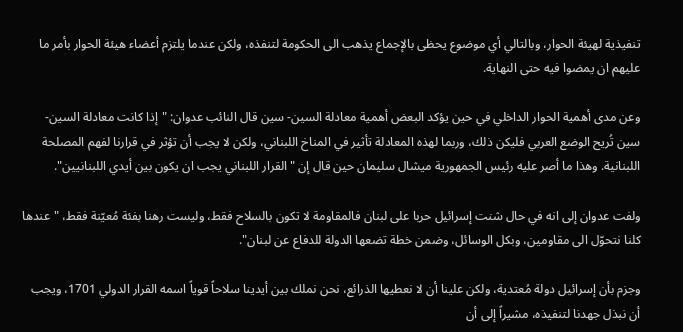تنفيذية لهيئة الحوار، وبالتالي أي موضوع يحظى بالإجماع يذهب الى الحكومة لتنفذه، ولكن عندما يلتزم أعضاء هيئة الحوار بأمر ما عليهم ان يمضوا فيه حتى النهاية.

وعن مدى أهمية الحوار الداخلي في حين يؤكد البعض أهمية معادلة السين- سين قال النائب عدوان: "إذا كانت معادلة السين- سين تُريح الوضع العربي فليكن ذلك، وربما لهذه المعادلة تأثير في المناخ اللبناني، ولكن لا يجب أن تؤثر في قرارنا لفهم المصلحة اللبنانية. وهذا ما أصر عليه رئيس الجمهورية ميشال سليمان حين قال إن "القرار اللبناني يجب ان يكون بين أيدي اللبنانيين".

ولفت عدوان إلى انه في حال شنت إسرائيل حربا على لبنان فالمقاومة لا تكون بالسلاح فقط، وليست رهنا بفئة مُعيّنة فقط، "عندها كلنا نتحوّل الى مقاومين، وبكل الوسائل، وضمن خطة تضعها الدولة للدفاع عن لبنان".

وجزم بأن إسرائيل دولة مُعتدية، ولكن علينا أن لا نعطيها الذرائع، نحن نملك بين أيدينا سلاحاً قوياً اسمه القرار الدولي 1701، ويجب أن نبذل جهدنا لتنفيذه، مشيراً إلى أن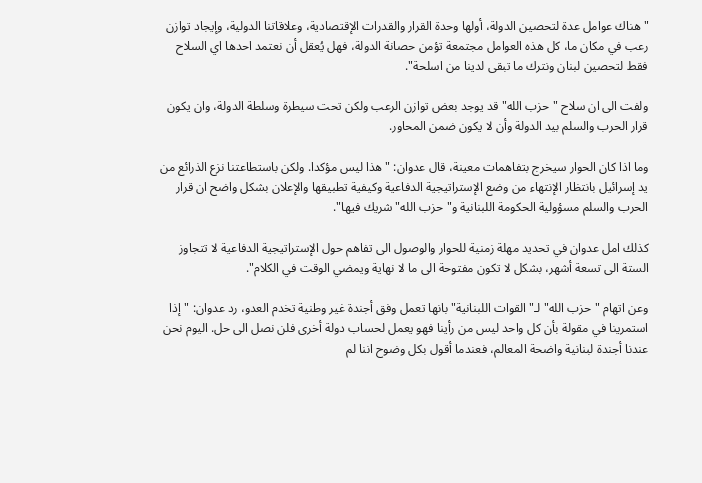"هناك عوامل عدة لتحصين الدولة، أولها وحدة القرار والقدرات الإقتصادية، وعلاقاتنا الدولية، وإيجاد توازن رعب في مكان ما، كل هذه العوامل مجتمعة تؤمن حصانة الدولة، فهل يُعقل أن نعتمد احدها اي السلاح فقط لتحصين لبنان ونترك ما تبقى لدينا من اسلحة".

ولفت الى ان سلاح "حزب الله" قد يوجد بعض توازن الرعب ولكن تحت سيطرة وسلطة الدولة، وان يكون قرار الحرب والسلم بيد الدولة وأن لا يكون ضمن المحاور.

وما اذا كان الحوار سيخرج بتفاهمات معينة، قال عدوان: "هذا ليس مؤكدا. ولكن باستطاعتنا نزع الذرائع من يد إسرائيل بانتظار الإنتهاء من وضع الإستراتيجية الدفاعية وكيفية تطبيقها والإعلان بشكل واضح ان قرار الحرب والسلم مسؤولية الحكومة اللبنانية و"حزب الله" شريك فيها".

كذلك امل عدوان في تحديد مهلة زمنية للحوار والوصول الى تفاهم حول الإستراتيجية الدفاعية لا تتجاوز الستة الى تسعة أشهر، بشكل لا تكون مفتوحة الى ما لا نهاية ويمضي الوقت في الكلام".

وعن اتهام "حزب الله" لـ"القوات اللبنانية" بانها تعمل وفق أجندة غير وطنية تخدم العدو، رد عدوان: "إذا استمرينا في مقولة بأن كل واحد ليس من رأينا فهو يعمل لحساب دولة أخرى فلن نصل الى حل. اليوم نحن عندنا أجندة لبنانية واضحة المعالم، فعندما أقول بكل وضوح اننا لم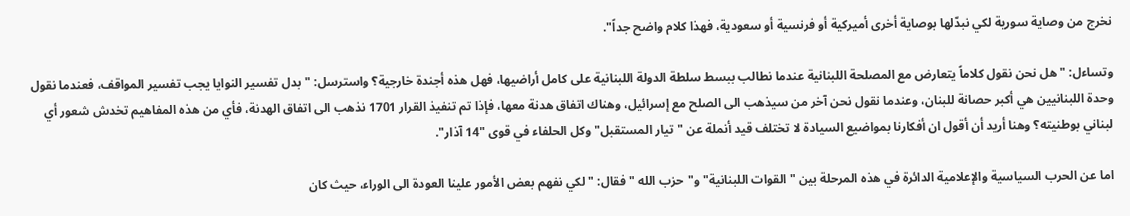نخرج من وصاية سورية لكي نبدّلها بوصاية أخرى أميركية أو فرنسية أو سعودية، فهذا كلام واضح جداً".

وتساءل: "هل نحن نقول كلاماً يتعارض مع المصلحة اللبنانية عندما نطالب ببسط سلطة الدولة اللبنانية على كامل أراضيها، فهل هذه أجندة خارجية؟ واسترسل: "بدل تفسير النوايا يجب تفسير المواقف، فعندما نقول وحدة اللبنانيين هي أكبر حصانة للبنان، وعندما نقول نحن آخر من سيذهب الى الصلح مع إسرائيل، وهناك اتفاق هدنة معها، فإذا تم تنفيذ القرار 1701 نذهب الى اتفاق الهدنة، فأي من هذه المفاهيم تخدش شعور أي لبناني بوطنيته؟ وهنا أريد أن أقول ان أفكارنا بمواضيع السيادة لا تختلف قيد أنملة عن "تيار المستقبل" وكل الحلفاء في قوى "14 آذار".

اما عن الحرب السياسية والإعلامية الدائرة في هذه المرحلة بين "القوات اللبنانية" و"حزب الله "فقال: "لكي نفهم بعض الأمور علينا العودة الى الوراء، حيث كان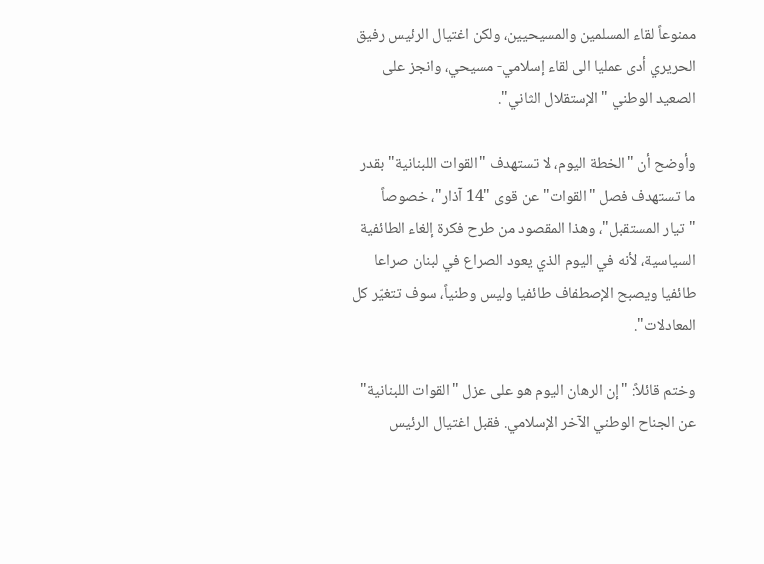ممنوعاً لقاء المسلمين والمسيحيين، ولكن اغتيال الرئيس رفيق الحريري أدى عمليا الى لقاء إسلامي- مسيحي، وانجز على الصعيد الوطني "الإستقلال الثاني".

وأوضح أن "الخطة اليوم، لا تستهدف "القوات اللبنانية" بقدر ما تستهدف فصل "القوات" عن قوى "14 آذار"، خصوصاً "تيار المستقبل"، وهذا المقصود من طرح فكرة إلغاء الطائفية السياسية، لأنه في اليوم الذي يعود الصراع في لبنان صراعا طائفيا ويصبح الإصطفاف طائفيا وليس وطنياً، سوف تتغيّر كل المعادلات".

وختم قائلاً: "إن الرهان اليوم هو على عزل "القوات اللبنانية" عن الجناح الوطني الآخر الإسلامي. فقبل اغتيال الرئيس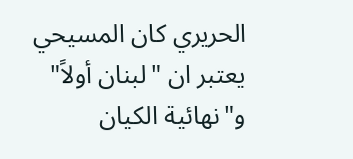الحريري كان المسيحي يعتبر ان "لبنان أولاً" و"نهائية الكيان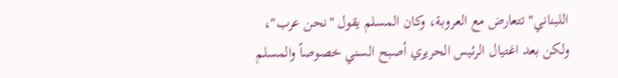اللبناني" تتعارض مع العروبة، وكان المسلم يقول "نحن عرب"، ولكن بعد اغتيال الرئيس الحريري أصبح السني خصوصاً والمسلم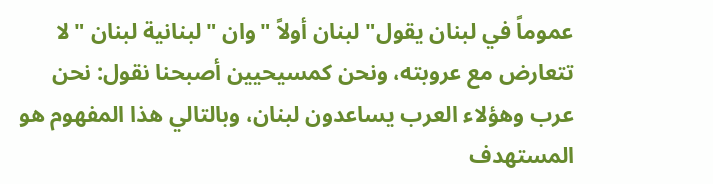عموماً في لبنان يقول" لبنان أولاً "وان "لبنانية لبنان "لا تتعارض مع عروبته، ونحن كمسيحيين أصبحنا نقول: نحن عرب وهؤلاء العرب يساعدون لبنان، وبالتالي هذا المفهوم هو المستهدف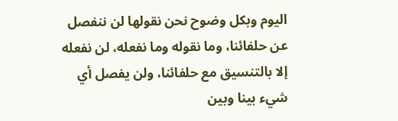اليوم وبكل وضوح نحن نقولها لن ننفصل عن حلفائنا، وما نقوله وما نفعله، لن نفعله إلا بالتنسيق مع حلفائنا، ولن يفصل أي شيء بينا وبين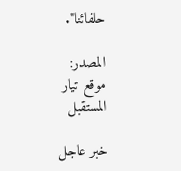حلفائنا".

المصدر:
موقع تيار المستقبل

خبر عاجل